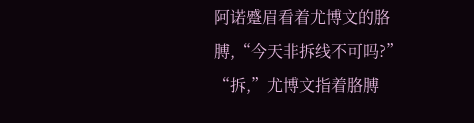阿诺蹙眉看着尤博文的胳膊,“今天非拆线不可吗?”
“拆,”尤博文指着胳膊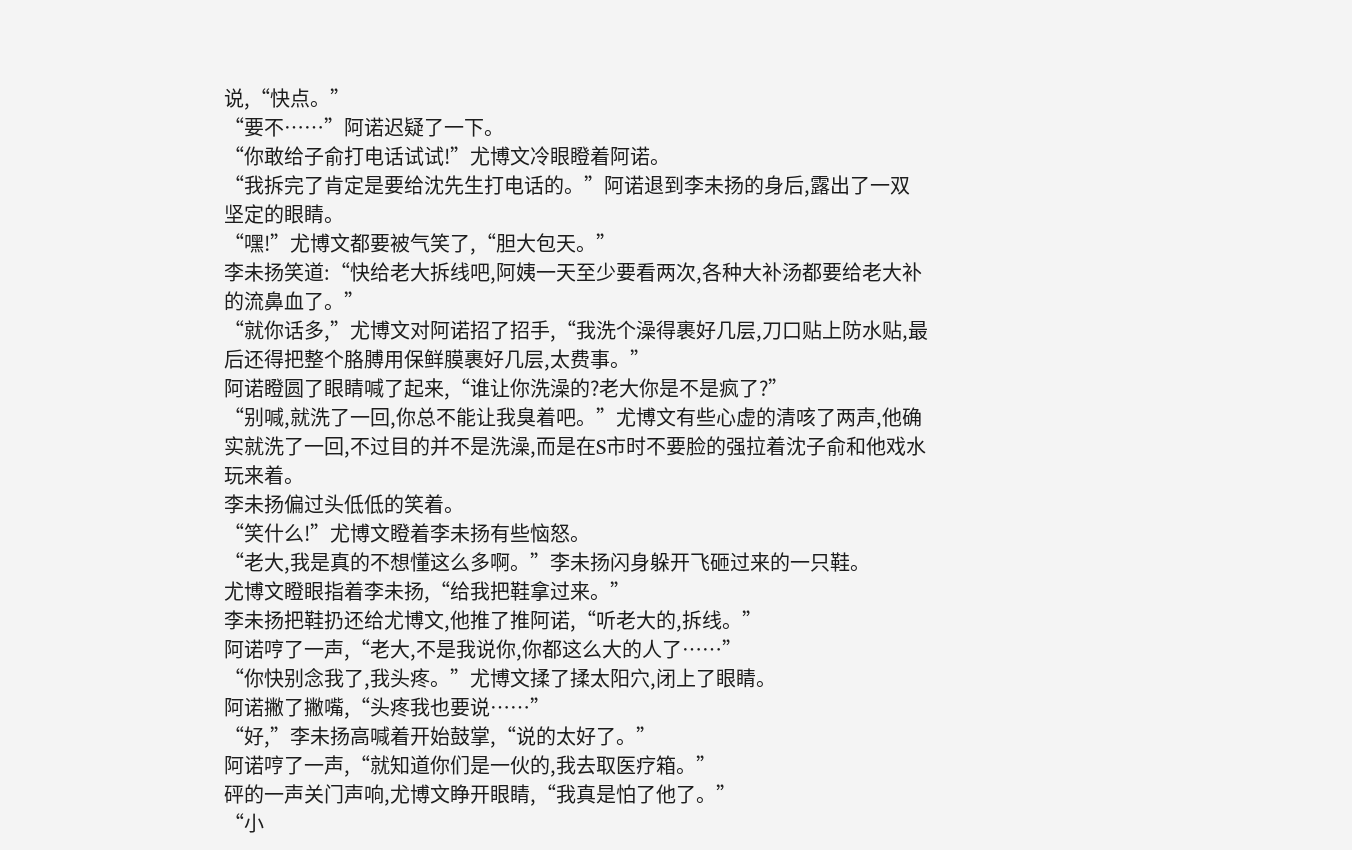说,“快点。”
“要不……”阿诺迟疑了一下。
“你敢给子俞打电话试试!”尤博文冷眼瞪着阿诺。
“我拆完了肯定是要给沈先生打电话的。”阿诺退到李未扬的身后,露出了一双坚定的眼睛。
“嘿!”尤博文都要被气笑了,“胆大包天。”
李未扬笑道:“快给老大拆线吧,阿姨一天至少要看两次,各种大补汤都要给老大补的流鼻血了。”
“就你话多,”尤博文对阿诺招了招手,“我洗个澡得裹好几层,刀口贴上防水贴,最后还得把整个胳膊用保鲜膜裹好几层,太费事。”
阿诺瞪圆了眼睛喊了起来,“谁让你洗澡的?老大你是不是疯了?”
“别喊,就洗了一回,你总不能让我臭着吧。”尤博文有些心虚的清咳了两声,他确实就洗了一回,不过目的并不是洗澡,而是在S市时不要脸的强拉着沈子俞和他戏水玩来着。
李未扬偏过头低低的笑着。
“笑什么!”尤博文瞪着李未扬有些恼怒。
“老大,我是真的不想懂这么多啊。”李未扬闪身躲开飞砸过来的一只鞋。
尤博文瞪眼指着李未扬,“给我把鞋拿过来。”
李未扬把鞋扔还给尤博文,他推了推阿诺,“听老大的,拆线。”
阿诺哼了一声,“老大,不是我说你,你都这么大的人了……”
“你快别念我了,我头疼。”尤博文揉了揉太阳穴,闭上了眼睛。
阿诺撇了撇嘴,“头疼我也要说……”
“好,”李未扬高喊着开始鼓掌,“说的太好了。”
阿诺哼了一声,“就知道你们是一伙的,我去取医疗箱。”
砰的一声关门声响,尤博文睁开眼睛,“我真是怕了他了。”
“小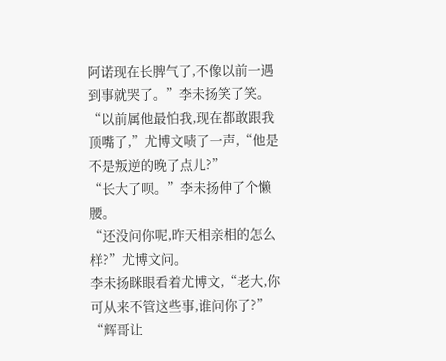阿诺现在长脾气了,不像以前一遇到事就哭了。”李未扬笑了笑。
“以前属他最怕我,现在都敢跟我顶嘴了,”尤博文啧了一声,“他是不是叛逆的晚了点儿?”
“长大了呗。”李未扬伸了个懒腰。
“还没问你呢,昨天相亲相的怎么样?”尤博文问。
李未扬眯眼看着尤博文,“老大,你可从来不管这些事,谁问你了?”
“辉哥让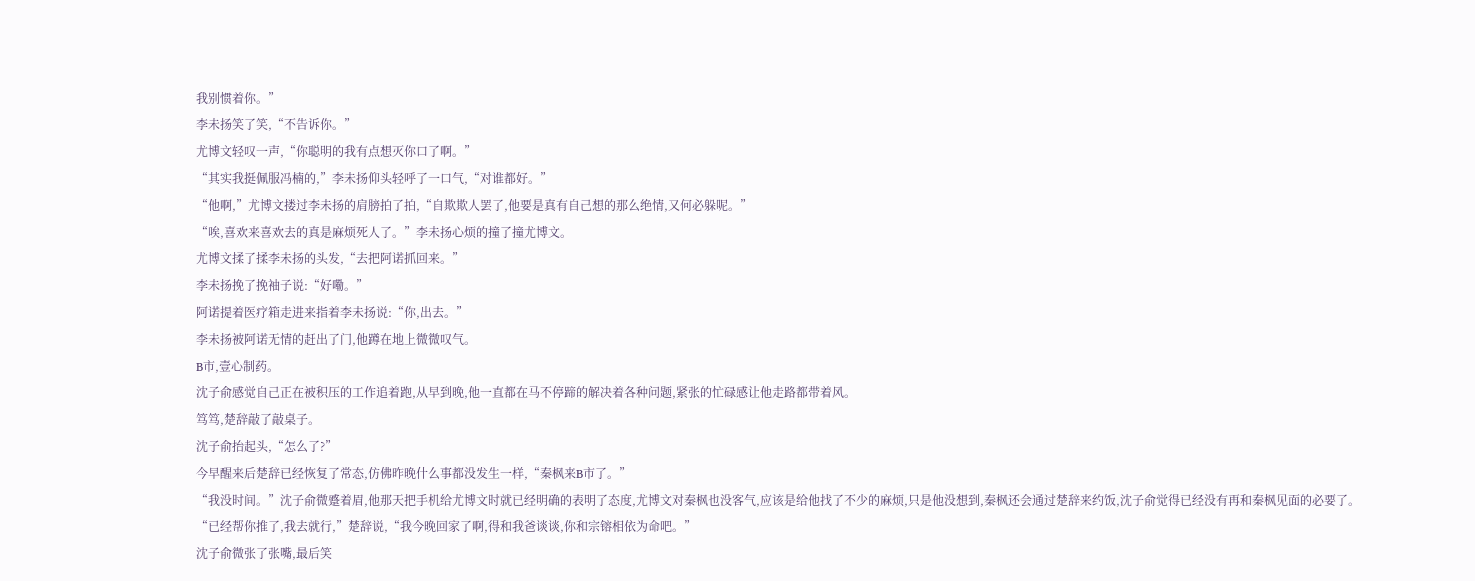我别惯着你。”
李未扬笑了笑,“不告诉你。”
尤博文轻叹一声,“你聪明的我有点想灭你口了啊。”
“其实我挺佩服冯楠的,”李未扬仰头轻呼了一口气,“对谁都好。”
“他啊,”尤博文搂过李未扬的肩膀拍了拍,“自欺欺人罢了,他要是真有自己想的那么绝情,又何必躲呢。”
“唉,喜欢来喜欢去的真是麻烦死人了。”李未扬心烦的撞了撞尤博文。
尤博文揉了揉李未扬的头发,“去把阿诺抓回来。”
李未扬挽了挽袖子说:“好嘞。”
阿诺提着医疗箱走进来指着李未扬说:“你,出去。”
李未扬被阿诺无情的赶出了门,他蹲在地上微微叹气。
B市,壹心制药。
沈子俞感觉自己正在被积压的工作追着跑,从早到晚,他一直都在马不停蹄的解决着各种问题,紧张的忙碌感让他走路都带着风。
笃笃,楚辞敲了敲桌子。
沈子俞抬起头,“怎么了?”
今早醒来后楚辞已经恢复了常态,仿佛昨晚什么事都没发生一样,“秦枫来B市了。”
“我没时间。”沈子俞微蹙着眉,他那天把手机给尤博文时就已经明确的表明了态度,尤博文对秦枫也没客气,应该是给他找了不少的麻烦,只是他没想到,秦枫还会通过楚辞来约饭,沈子俞觉得已经没有再和秦枫见面的必要了。
“已经帮你推了,我去就行,”楚辞说,“我今晚回家了啊,得和我爸谈谈,你和宗镕相依为命吧。”
沈子俞微张了张嘴,最后笑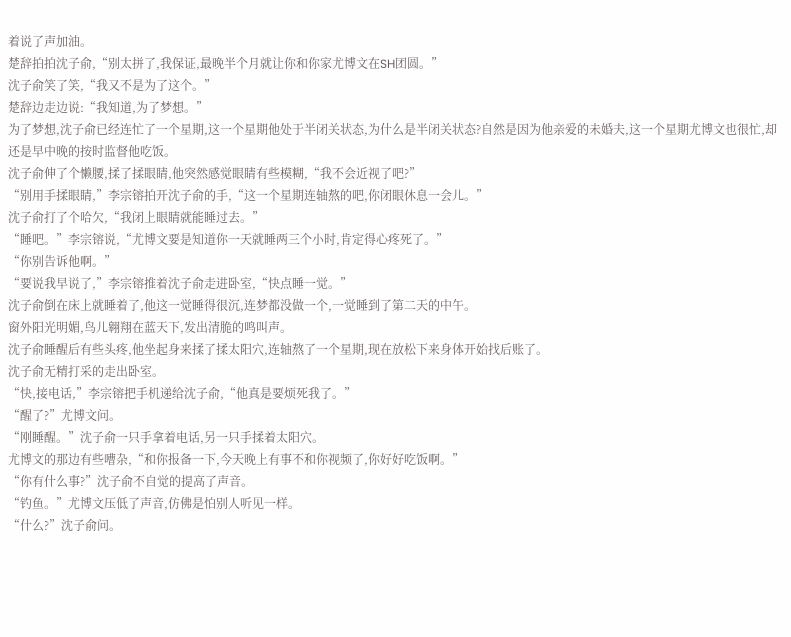着说了声加油。
楚辞拍拍沈子俞,“别太拼了,我保证,最晚半个月就让你和你家尤博文在SH团圆。”
沈子俞笑了笑,“我又不是为了这个。”
楚辞边走边说:“我知道,为了梦想。”
为了梦想,沈子俞已经连忙了一个星期,这一个星期他处于半闭关状态,为什么是半闭关状态?自然是因为他亲爱的未婚夫,这一个星期尤博文也很忙,却还是早中晚的按时监督他吃饭。
沈子俞伸了个懒腰,揉了揉眼睛,他突然感觉眼睛有些模糊,“我不会近视了吧?”
“别用手揉眼睛,”李宗镕拍开沈子俞的手,“这一个星期连轴熬的吧,你闭眼休息一会儿。”
沈子俞打了个哈欠,“我闭上眼睛就能睡过去。”
“睡吧。”李宗镕说,“尤博文要是知道你一天就睡两三个小时,肯定得心疼死了。”
“你别告诉他啊。”
“要说我早说了,”李宗镕推着沈子俞走进卧室,“快点睡一觉。”
沈子俞倒在床上就睡着了,他这一觉睡得很沉,连梦都没做一个,一觉睡到了第二天的中午。
窗外阳光明媚,鸟儿翱翔在蓝天下,发出清脆的鸣叫声。
沈子俞睡醒后有些头疼,他坐起身来揉了揉太阳穴,连轴熬了一个星期,现在放松下来身体开始找后账了。
沈子俞无精打采的走出卧室。
“快,接电话,”李宗镕把手机递给沈子俞,“他真是要烦死我了。”
“醒了?”尤博文问。
“刚睡醒。”沈子俞一只手拿着电话,另一只手揉着太阳穴。
尤博文的那边有些嘈杂,“和你报备一下,今天晚上有事不和你视频了,你好好吃饭啊。”
“你有什么事?”沈子俞不自觉的提高了声音。
“钓鱼。”尤博文压低了声音,仿佛是怕别人听见一样。
“什么?”沈子俞问。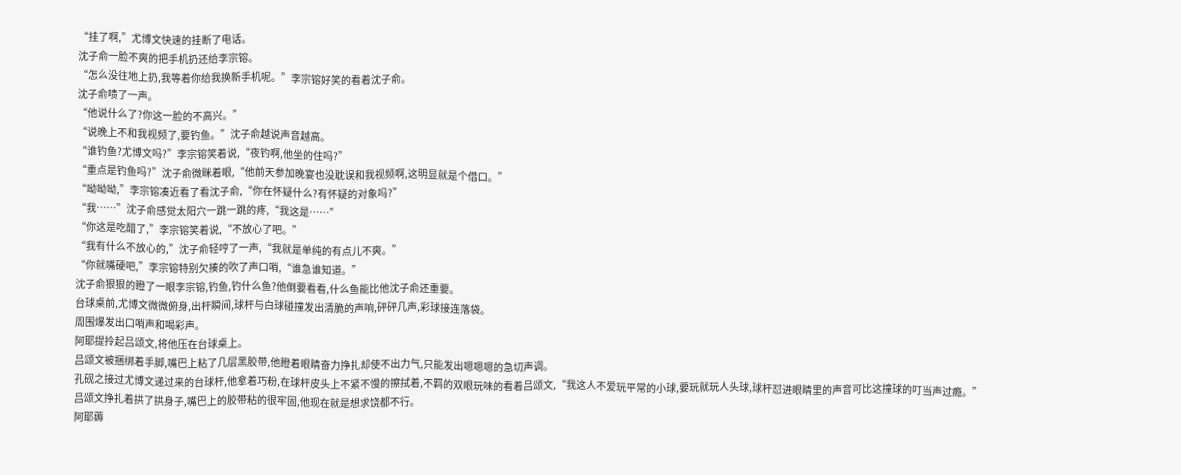“挂了啊,”尤博文快速的挂断了电话。
沈子俞一脸不爽的把手机扔还给李宗镕。
“怎么没往地上扔,我等着你给我换新手机呢。”李宗镕好笑的看着沈子俞。
沈子俞啧了一声。
“他说什么了?你这一脸的不高兴。”
“说晚上不和我视频了,要钓鱼。”沈子俞越说声音越高。
“谁钓鱼?尤博文吗?”李宗镕笑着说,“夜钓啊,他坐的住吗?”
“重点是钓鱼吗?”沈子俞微眯着眼,“他前天参加晚宴也没耽误和我视频啊,这明显就是个借口。”
“呦呦呦,”李宗镕凑近看了看沈子俞,“你在怀疑什么?有怀疑的对象吗?”
“我……”沈子俞感觉太阳穴一跳一跳的疼,“我这是……”
“你这是吃醋了,”李宗镕笑着说,“不放心了吧。”
“我有什么不放心的,”沈子俞轻哼了一声,“我就是单纯的有点儿不爽。”
“你就嘴硬吧,”李宗镕特别欠揍的吹了声口哨,“谁急谁知道。”
沈子俞狠狠的瞪了一眼李宗镕,钓鱼,钓什么鱼?他倒要看看,什么鱼能比他沈子俞还重要。
台球桌前,尤博文微微俯身,出杆瞬间,球杆与白球碰撞发出清脆的声响,砰砰几声,彩球接连落袋。
周围爆发出口哨声和喝彩声。
阿耶提拎起吕颂文,将他压在台球桌上。
吕颂文被捆绑着手脚,嘴巴上粘了几层黑胶带,他瞪着眼睛奋力挣扎却使不出力气,只能发出嗯嗯嗯的急切声调。
孔砚之接过尤博文递过来的台球杆,他拿着巧粉,在球杆皮头上不紧不慢的擦拭着,不羁的双眼玩味的看着吕颂文,“我这人不爱玩平常的小球,要玩就玩人头球,球杆怼进眼睛里的声音可比这撞球的叮当声过瘾。”
吕颂文挣扎着拱了拱身子,嘴巴上的胶带粘的很牢固,他现在就是想求饶都不行。
阿耶薅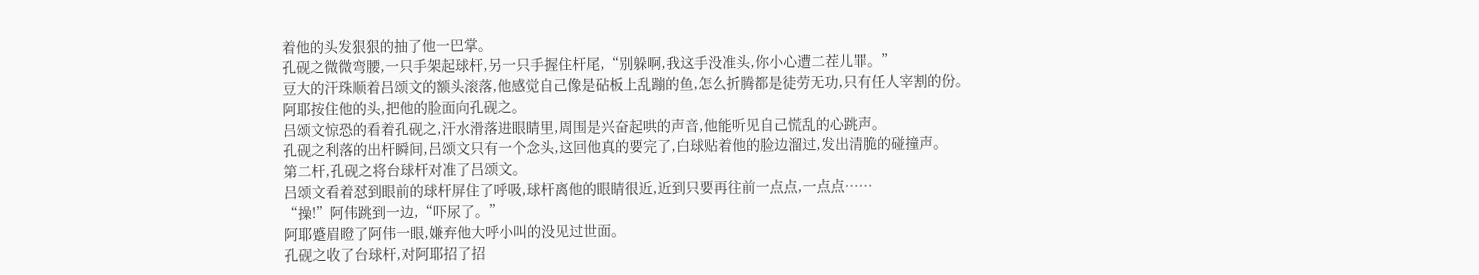着他的头发狠狠的抽了他一巴掌。
孔砚之微微弯腰,一只手架起球杆,另一只手握住杆尾,“别躲啊,我这手没准头,你小心遭二茬儿罪。”
豆大的汗珠顺着吕颂文的额头滚落,他感觉自己像是砧板上乱蹦的鱼,怎么折腾都是徒劳无功,只有任人宰割的份。
阿耶按住他的头,把他的脸面向孔砚之。
吕颂文惊恐的看着孔砚之,汗水滑落进眼睛里,周围是兴奋起哄的声音,他能听见自己慌乱的心跳声。
孔砚之利落的出杆瞬间,吕颂文只有一个念头,这回他真的要完了,白球贴着他的脸边溜过,发出清脆的碰撞声。
第二杆,孔砚之将台球杆对准了吕颂文。
吕颂文看着怼到眼前的球杆屏住了呼吸,球杆离他的眼睛很近,近到只要再往前一点点,一点点……
“操!”阿伟跳到一边,“吓尿了。”
阿耶蹙眉瞪了阿伟一眼,嫌弃他大呼小叫的没见过世面。
孔砚之收了台球杆,对阿耶招了招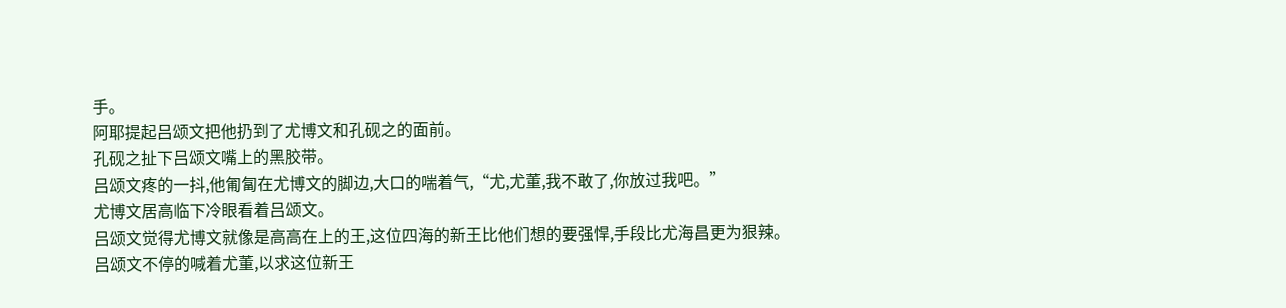手。
阿耶提起吕颂文把他扔到了尤博文和孔砚之的面前。
孔砚之扯下吕颂文嘴上的黑胶带。
吕颂文疼的一抖,他匍匐在尤博文的脚边,大口的喘着气,“尤,尤董,我不敢了,你放过我吧。”
尤博文居高临下冷眼看着吕颂文。
吕颂文觉得尤博文就像是高高在上的王,这位四海的新王比他们想的要强悍,手段比尤海昌更为狠辣。
吕颂文不停的喊着尤董,以求这位新王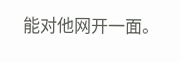能对他网开一面。